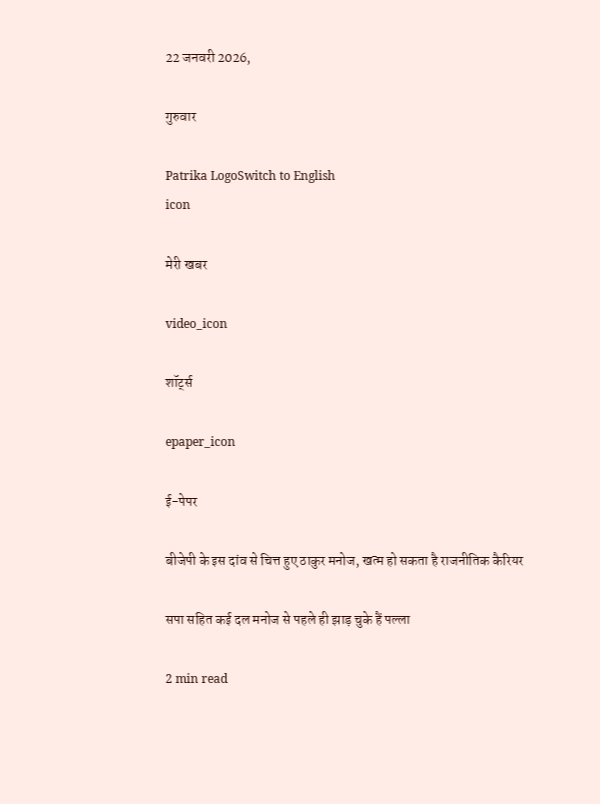22 जनवरी 2026,

गुरुवार

Patrika LogoSwitch to English
icon

मेरी खबर

video_icon

शॉर्ट्स

epaper_icon

ई-पेपर

बीजेपी के इस दांव से चित्त हुए ठाकुर मनोज, खत्म हो सकता है राजनीतिक कैरियर

सपा सहित कई दल मनोज से पहले ही झाड़ चुके हैं पल्ला

2 min read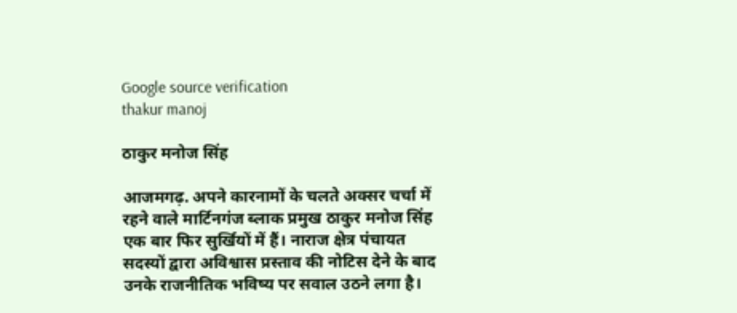Google source verification
thakur manoj

ठाकुर मनोज सिंह

आजमगढ़. अपने कारनामों के चलते अक्सर चर्चा में रहने वाले मार्टिनगंज ब्लाक प्रमुख ठाकुर मनोज सिंह एक बार फिर सुर्खियों में हैं। नाराज क्षेत्र पंचायत सदस्यों द्वारा अविश्वास प्रस्ताव की नोटिस देने के बाद उनके राजनीतिक भविष्य पर सवाल उठने लगा है।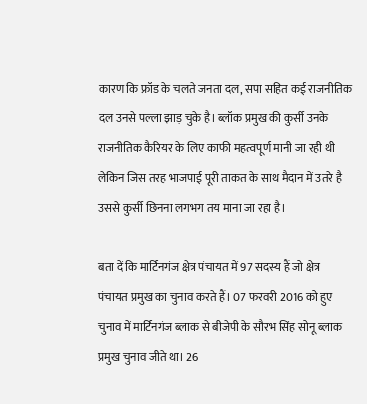कारण कि फ्रॉड के चलते जनता दल, सपा सहित कई राजनीतिक दल उनसे पल्ला झाड़ चुके है। ब्लॉक प्रमुख की कुर्सी उनके राजनीतिक कैरियर के लिए काफी महत्वपूर्ण मानी जा रही थी लेकिन जिस तरह भाजपाई पूरी ताकत के साथ मैदान में उतरे है उससे कुर्सी छिनना लगभग तय माना जा रहा है।

बता दें कि मार्टिनगंज क्षेत्र पंचायत में 97 सदस्य हैं जो क्षेत्र पंचायत प्रमुख का चुनाव करते हैं। 07 फरवरी 2016 को हुए चुनाव में मार्टिनगंज ब्लाक से बीजेपी के सौरभ सिंह सोनू ब्लाक प्रमुख चुनाव जीते था। 26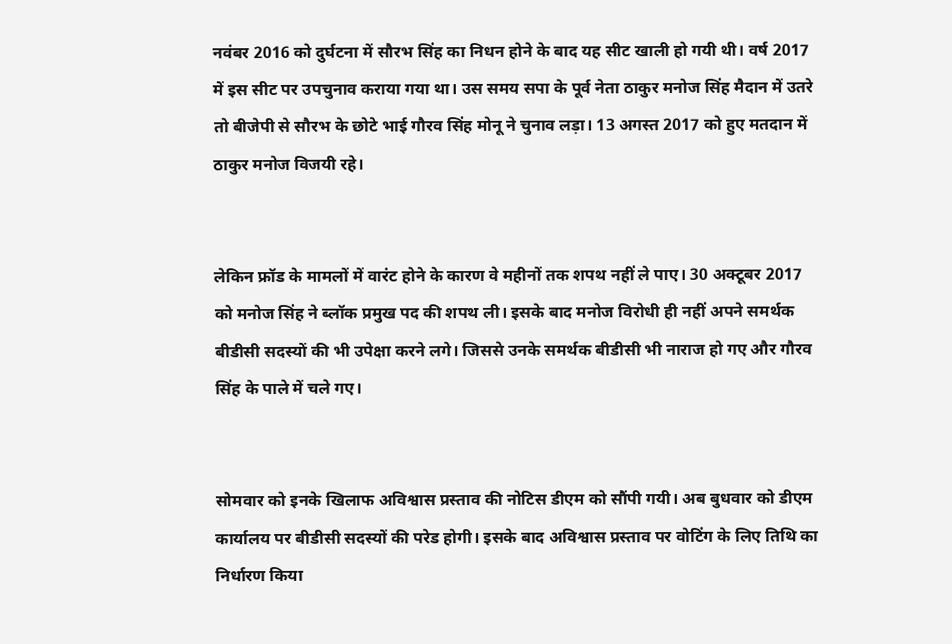नवंबर 2016 को दुर्घटना में सौरभ सिंह का निधन होने के बाद यह सीट खाली हो गयी थी। वर्ष 2017 में इस सीट पर उपचुनाव कराया गया था। उस समय सपा के पूर्व नेता ठाकुर मनोज सिंह मैदान में उतरे तो बीजेपी से सौरभ के छोटे भाई गौरव सिंह मोनू ने चुनाव लड़ा। 13 अगस्त 2017 को हुए मतदान में ठाकुर मनोज विजयी रहे।


लेकिन फ्रॉड के मामलों में वारंट होने के कारण वे महीनों तक शपथ नहीं ले पाए। 30 अक्टूबर 2017 को मनोज सिंह ने ब्लॉक प्रमुख पद की शपथ ली। इसके बाद मनोज विरोधी ही नहीं अपने समर्थक बीडीसी सदस्यों की भी उपेक्षा करने लगे। जिससे उनके समर्थक बीडीसी भी नाराज हो गए और गौरव सिंह के पाले में चले गए।


सोमवार को इनके खिलाफ अविश्वास प्रस्ताव की नोटिस डीएम को सौंपी गयी। अब बुधवार को डीएम कार्यालय पर बीडीसी सदस्यों की परेड होगी। इसके बाद अविश्वास प्रस्ताव पर वोटिंग के लिए तिथि का निर्धारण किया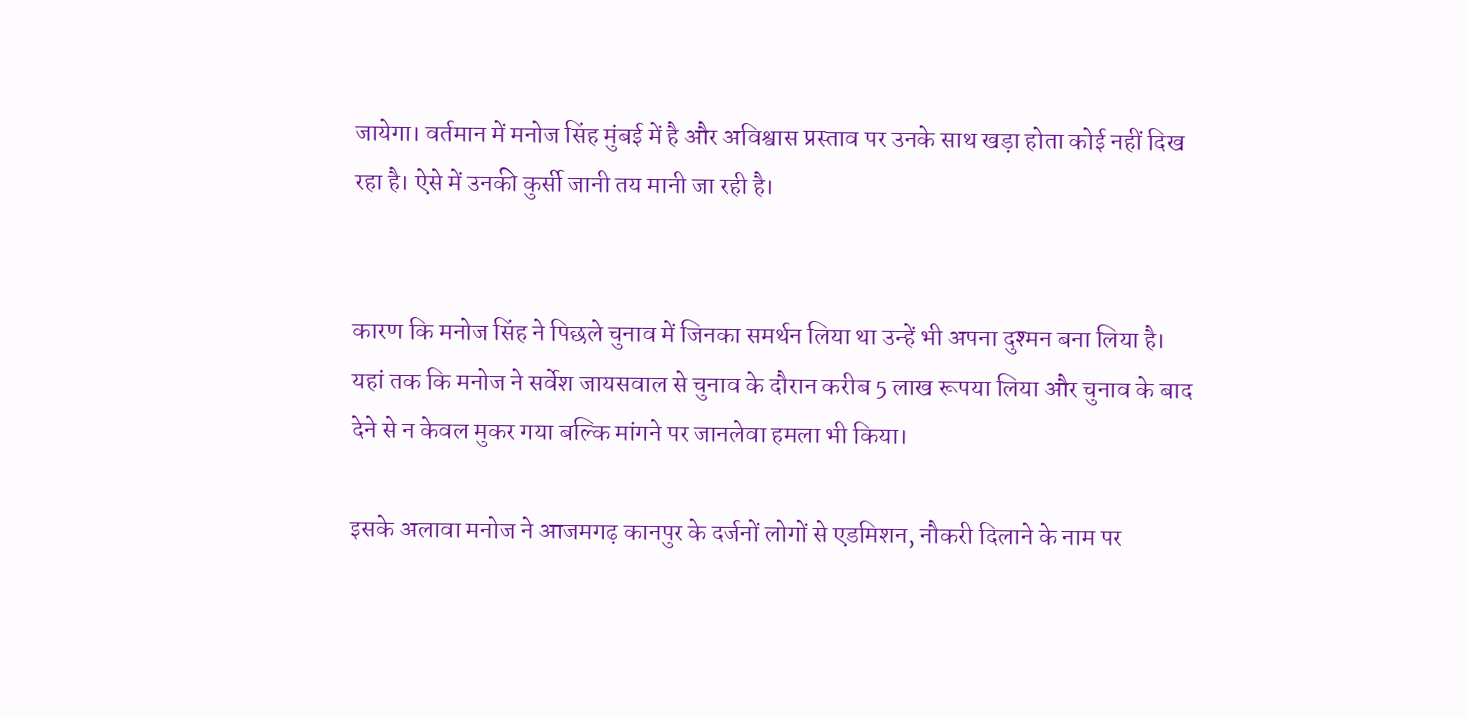जायेगा। वर्तमान में मनोज सिंह मुंबई में है और अविश्वास प्रस्ताव पर उनके साथ खड़ा होता कोई नहीं दिख रहा है। ऐसे में उनकी कुर्सी जानी तय मानी जा रही है।


कारण कि मनोज सिंह ने पिछले चुनाव में जिनका समर्थन लिया था उन्हें भी अपना दुश्मन बना लिया है। यहां तक कि मनोज ने सर्वेश जायसवाल से चुनाव के दौरान करीब 5 लाख रूपया लिया और चुनाव के बाद देने से न केवल मुकर गया बल्कि मांगने पर जानलेवा हमला भी किया।

इसके अलावा मनोज ने आजमगढ़ कानपुर के दर्जनों लोगों से एडमिशन, नौकरी दिलाने के नाम पर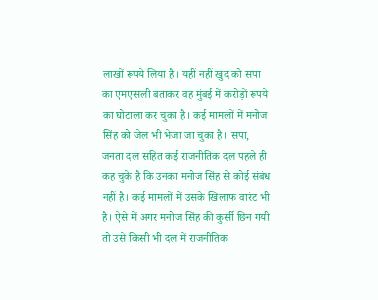लाखों रूपये लिया है। यहीं नहीं खुद को सपा का एमएसली बताकर वह मुंबई में करोड़ों रूपये का घोटाला कर चुका है। कई मामलों में मनोज सिंह को जेल भी भेजा जा चुका है। सपा, जनता दल सहित कई राजनीतिक दल पहले ही कह चुके है कि उनका मनोज सिंह से कोई संबंध नहीं है। कई मामलों में उसके खिलाफ वारंट भी है। ऐसे में अगर मनोज सिंह की कुर्सी छिन गयी तो उसे किसी भी दल में राजनीतिक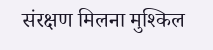संरक्षण मिलना मुश्किल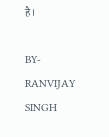है।

BY- RANVIJAY SINGH